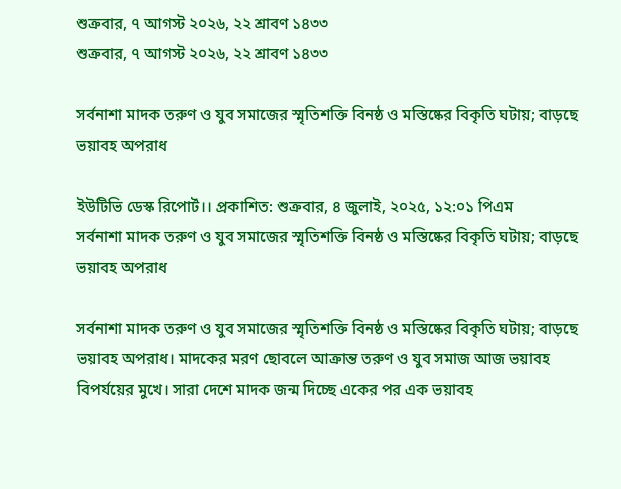শুক্রবার, ৭ আগস্ট ২০২৬, ২২ শ্রাবণ ১৪৩৩
শুক্রবার, ৭ আগস্ট ২০২৬, ২২ শ্রাবণ ১৪৩৩

সর্বনাশা মাদক তরুণ ও যুব সমাজের স্মৃতিশক্তি বিনষ্ঠ ও মস্তিষ্কের বিকৃতি ঘটায়; বাড়ছে ভয়াবহ অপরাধ

ইউটিভি ডেস্ক রিপোর্ট।। প্রকাশিত: শুক্রবার, ৪ জুলাই, ২০২৫, ১২:০১ পিএম
সর্বনাশা মাদক তরুণ ও যুব সমাজের স্মৃতিশক্তি বিনষ্ঠ ও মস্তিষ্কের বিকৃতি ঘটায়; বাড়ছে ভয়াবহ অপরাধ

সর্বনাশা মাদক তরুণ ও যুব সমাজের স্মৃতিশক্তি বিনষ্ঠ ও মস্তিষ্কের বিকৃতি ঘটায়; বাড়ছে ভয়াবহ অপরাধ। মাদকের মরণ ছোবলে আক্রান্ত তরুণ ও যুব সমাজ আজ ভয়াবহ বিপর্যয়ের মুখে। সারা দেশে মাদক জন্ম দিচ্ছে একের পর এক ভয়াবহ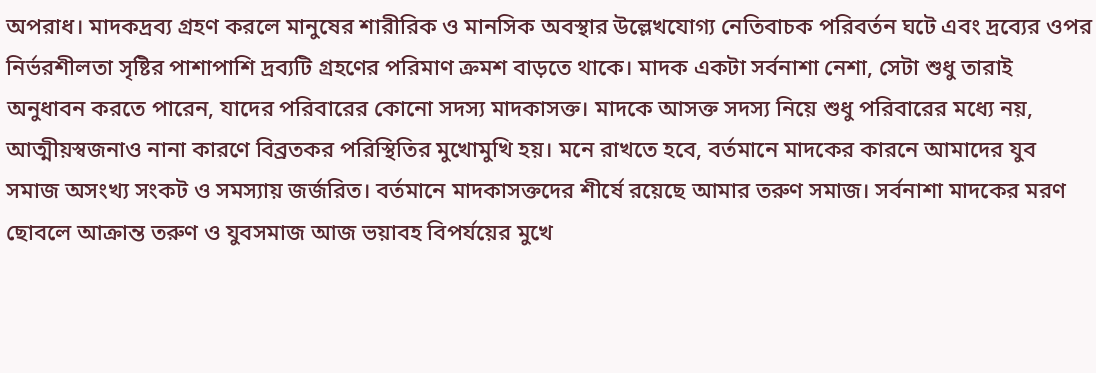অপরাধ। মাদকদ্রব্য গ্রহণ করলে মানুষের শারীরিক ও মানসিক অবস্থার উল্লেখযোগ্য নেতিবাচক পরিবর্তন ঘটে এবং দ্রব্যের ওপর নির্ভরশীলতা সৃষ্টির পাশাপাশি দ্রব্যটি গ্রহণের পরিমাণ ক্রমশ বাড়তে থাকে। মাদক একটা সর্বনাশা নেশা, সেটা শুধু তারাই অনুধাবন করতে পারেন, যাদের পরিবারের কোনো সদস্য মাদকাসক্ত। মাদকে আসক্ত সদস্য নিয়ে শুধু পরিবারের মধ্যে নয়, আত্মীয়স্বজনাও নানা কারণে বিব্রতকর পরিস্থিতির মুখোমুখি হয়। মনে রাখতে হবে, বর্তমানে মাদকের কারনে আমাদের যুব সমাজ অসংখ্য সংকট ও সমস্যায় জর্জরিত। বর্তমানে মাদকাসক্তদের শীর্ষে রয়েছে আমার তরুণ সমাজ। সর্বনাশা মাদকের মরণ ছোবলে আক্রান্ত তরুণ ও যুবসমাজ আজ ভয়াবহ বিপর্যয়ের মুখে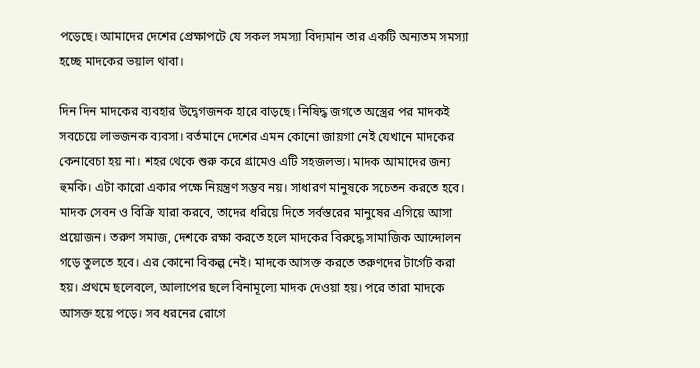পড়েছে। আমাদের দেশের প্রেক্ষাপটে যে সকল সমস্যা বিদ্যমান তার একটি অন্যতম সমস্যা হচ্ছে মাদকের ভয়াল থাবা।

দিন দিন মাদকের ব্যবহার উদ্বেগজনক হারে বাড়ছে। নিষিদ্ধ জগতে অস্ত্রের পর মাদকই সবচেয়ে লাভজনক ব্যবসা। বর্তমানে দেশের এমন কোনো জায়গা নেই যেখানে মাদকের কেনাবেচা হয় না। শহর থেকে শুরু করে গ্রামেও এটি সহজলভ্য। মাদক আমাদের জন্য হুমকি। এটা কারো একার পক্ষে নিয়ন্ত্রণ সম্ভব নয়। সাধারণ মানুষকে সচেতন করতে হবে। মাদক সেবন ও বিক্রি যারা করবে, তাদের ধরিয়ে দিতে সর্বস্তরের মানুষের এগিয়ে আসা প্রয়োজন। তরুণ সমাজ, দেশকে রক্ষা করতে হলে মাদকের বিরুদ্ধে সামাজিক আন্দোলন গড়ে তুলতে হবে। এর কোনো বিকল্প নেই। মাদকে আসক্ত করতে তরুণদের টার্গেট করা হয়। প্রথমে ছলেবলে, আলাপের ছলে বিনামূল্যে মাদক দেওয়া হয়। পরে তারা মাদকে আসক্ত হয়ে পড়ে। সব ধরনের রোগে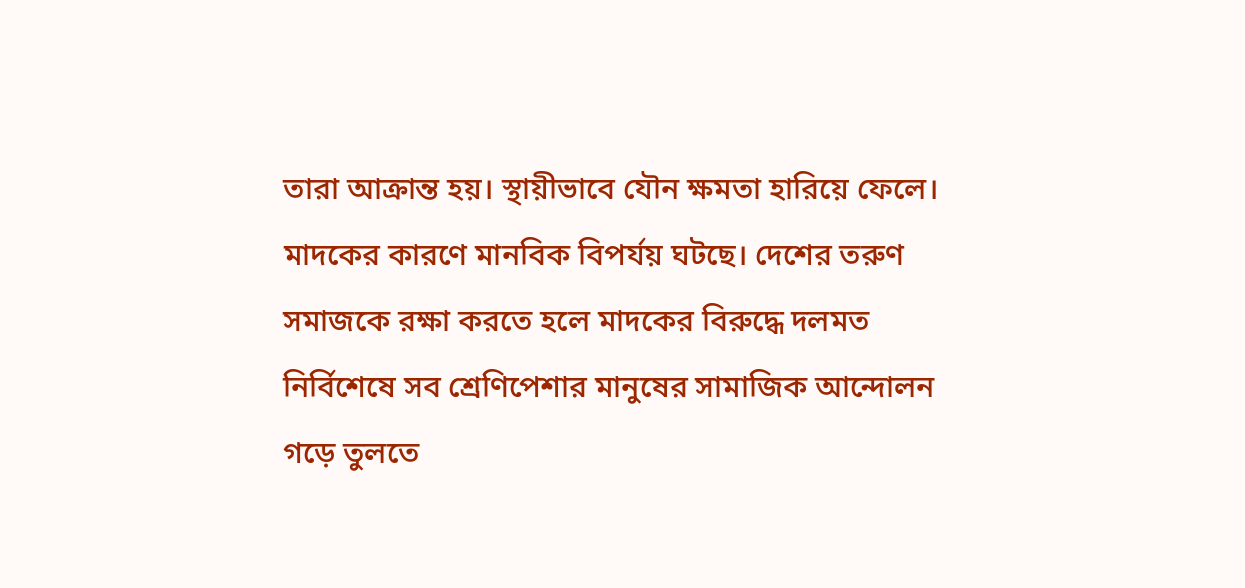তারা আক্রান্ত হয়। স্থায়ীভাবে যৌন ক্ষমতা হারিয়ে ফেলে। মাদকের কারণে মানবিক বিপর্যয় ঘটছে। দেশের তরুণ সমাজকে রক্ষা করতে হলে মাদকের বিরুদ্ধে দলমত নির্বিশেষে সব শ্রেণিপেশার মানুষের সামাজিক আন্দোলন গড়ে তুলতে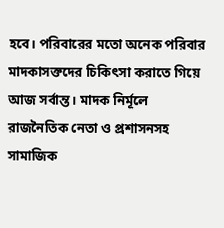হবে। পরিবারের মতো অনেক পরিবার মাদকাসক্তদের চিকিৎসা করাতে গিয়ে আজ সর্বান্ত। মাদক নির্মূলে রাজনৈতিক নেতা ও প্রশাসনসহ সামাজিক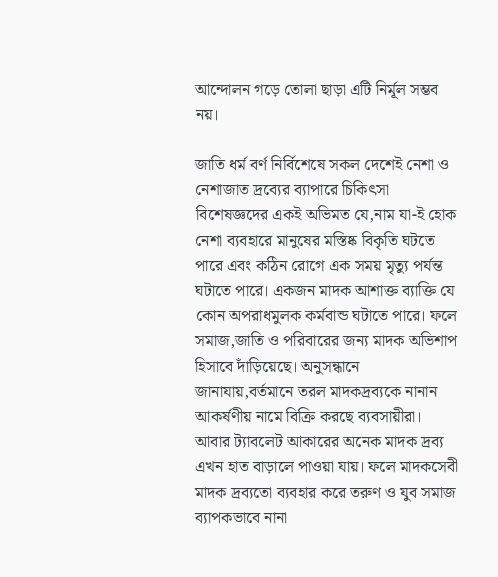আন্দোলন গড়ে তোলা ছাড়া এটি নির্মূল সম্ভব নয়।

জাতি ধর্ম বর্ণ নির্বিশেষে সকল দেশেই নেশা ও নেশাজাত দ্রব্যের ব্যাপারে চিকিৎসা বিশেষজ্ঞদের একই অভিমত যে,নাম যা-ই হোক নেশা ব্যবহারে মানুষের মস্তিষ্ক বিকৃতি ঘটতে পারে এবং কঠিন রোগে এক সময় মৃত্যু পর্যন্ত ঘটাতে পারে। একজন মাদক আশাক্ত ব্যাক্তি যে কোন অপরাধমুলক কর্মবান্ড ঘটাতে পারে। ফলে সমাজ,জাতি ও পরিবারের জন্য মাদক অভিশাপ হিসাবে দাঁড়িয়েছে। অনুসন্ধানে জানাযায়,বর্তমানে তরল মাদকদ্রব্যকে নানান আকর্ষণীয় নামে বিক্রি করছে ব্যবসায়ীরা। আবার ট্যাবলেট আকারের অনেক মাদক দ্রব্য এখন হাত বাড়ালে পাওয়া যায়। ফলে মাদকসেবী মাদক দ্রব্যতো ব্যবহার করে তরুণ ও যুব সমাজ ব্যাপকভাবে নানা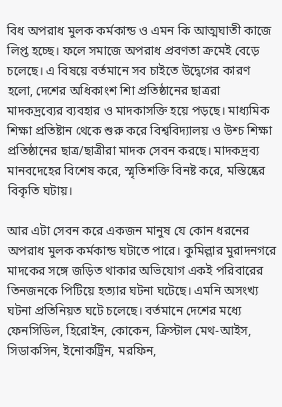বিধ অপরাধ মুলক কর্মকান্ড ও এমন কি আত্মঘাতী কাজে লিপ্ত হচ্ছে। ফলে সমাজে অপরাধ প্রবণতা ক্রমেই বেড়ে চলেছে। এ বিষয়ে বর্তমানে সব চাইতে উদ্বেগের কারণ হলো, দেশের অধিকাংশ শিা প্রতিষ্ঠানের ছাত্ররা মাদকদ্রব্যের ব্যবহার ও মাদকাসক্তি হয়ে পড়ছে। মাধ্যমিক শিক্ষা প্রতিষ্টান থেকে শুরু করে বিশ্ববিদ্যালয় ও উশ্চ শিক্ষা প্রতিষ্ঠানের ছাত্র/ছাত্রীরা মাদক সেবন করছে। মাদকদ্রব্য মানবদেহের বিশেষ করে, স্মৃতিশক্তি বিনষ্ট করে, মস্তিষ্কের বিকৃতি ঘটায়।

আর এটা সেবন করে একজন মানুষ যে কোন ধরনের অপরাধ মুলক কর্মকান্ড ঘটাতে পারে। কুমিল্লার মুরাদনগরে মাদকের সঙ্গে জড়িত থাকার অভিযোগ একই পরিবারের তিনজনকে পিটিয়ে হত্যার ঘটনা ঘটেছে। এমনি অসংখ্য ঘটনা প্রতিনিয়ত ঘটে চলেছে। বর্তমানে দেশের মধ্যে ফেনসিডিল, হিরোইন, কোকেন, ক্রিস্টাল মেথ-আইস, সিডাকসিন, ইনোকট্রিন, মরফিন,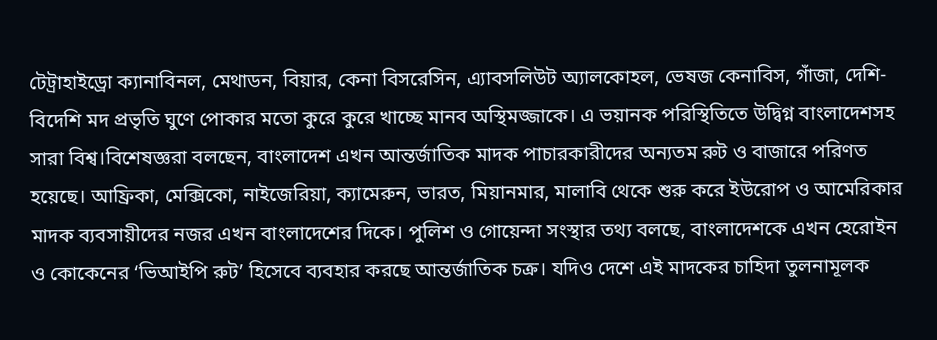টেট্রাহাইড্রো ক্যানাবিনল, মেথাডন, বিয়ার, কেনা বিসরেসিন, এ্যাবসলিউট অ্যালকোহল, ভেষজ কেনাবিস, গাঁজা, দেশি-বিদেশি মদ প্রভৃতি ঘুণে পোকার মতো কুরে কুরে খাচ্ছে মানব অস্থিমজ্জাকে। এ ভয়ানক পরিস্থিতিতে উদ্বিগ্ন বাংলাদেশসহ সারা বিশ্ব।বিশেষজ্ঞরা বলছেন, বাংলাদেশ এখন আন্তর্জাতিক মাদক পাচারকারীদের অন্যতম রুট ও বাজারে পরিণত হয়েছে। আফ্রিকা, মেক্সিকো, নাইজেরিয়া, ক্যামেরুন, ভারত, মিয়ানমার, মালাবি থেকে শুরু করে ইউরোপ ও আমেরিকার মাদক ব্যবসায়ীদের নজর এখন বাংলাদেশের দিকে। পুলিশ ও গোয়েন্দা সংস্থার তথ্য বলছে, বাংলাদেশকে এখন হেরোইন ও কোকেনের ‘ভিআইপি রুট’ হিসেবে ব্যবহার করছে আন্তর্জাতিক চক্র। যদিও দেশে এই মাদকের চাহিদা তুলনামূলক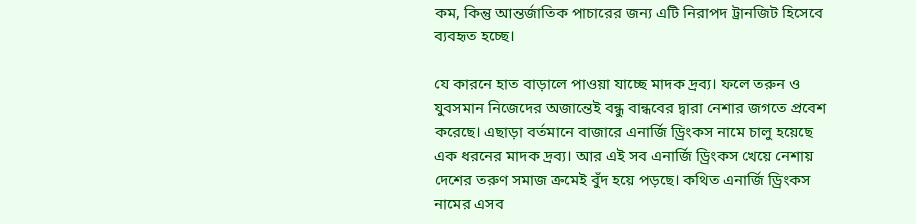কম, কিন্তু আন্তর্জাতিক পাচারের জন্য এটি নিরাপদ ট্রানজিট হিসেবে ব্যবহৃত হচ্ছে।

যে কারনে হাত বাড়ালে পাওয়া যাচ্ছে মাদক দ্রব্য। ফলে তরুন ও যুবসমান নিজেদের অজান্তেই বন্ধু বান্ধবের দ্বারা নেশার জগতে প্রবেশ করেছে। এছাড়া বর্তমানে বাজারে এনার্জি ড্রিংকস নামে চালু হয়েছে এক ধরনের মাদক দ্রব্য। আর এই সব এনার্জি ড্রিংকস খেয়ে নেশায় দেশের তরুণ সমাজ ক্রমেই বুঁদ হয়ে পড়ছে। কথিত এনার্জি ড্রিংকস নামের এসব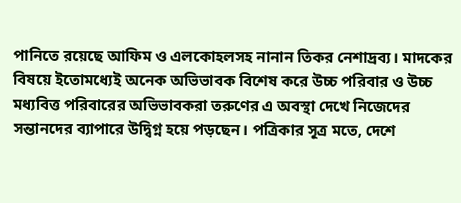পানিতে রয়েছে আফিম ও এলকোহলসহ নানান তিকর নেশাদ্রব্য। মাদকের বিষয়ে ইতোমধ্যেই অনেক অভিভাবক বিশেষ করে উচ্চ পরিবার ও উচ্চ মধ্যবিত্ত পরিবারের অভিভাবকরা তরুণের এ অবস্থা দেখে নিজেদের সন্তানদের ব্যাপারে উদ্বিগ্ন হয়ে পড়ছেন। পত্রিকার সূত্র মতে, দেশে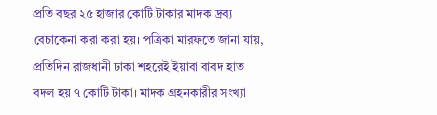প্রতি বছর ২৫ হাজার কোটি টাকার মাদক দ্রব্য বেচাকেনা করা করা হয়। পত্রিকা মারফতে জানা যায়, প্রতিদিন রাজধানী ঢাকা শহরেই ইয়াবা বাবদ হাত বদল হয় ৭ কোটি টাকা। মাদক গ্রহনকারীর সংখ্যা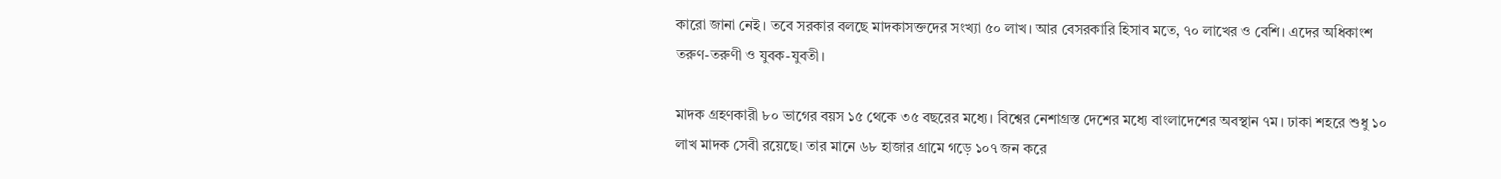কারো জানা নেই। তবে সরকার বলছে মাদকাসক্তদের সংখ্যা ৫০ লাখ। আর বেসরকারি হিসাব মতে, ৭০ লাখের ও বেশি। এদের অধিকাংশ তরুণ-তরুণী ও যুবক-যুবতী।

মাদক গ্রহণকারী ৮০ ভাগের বয়স ১৫ থেকে ৩৫ বছরের মধ্যে। বিশ্বের নেশাগ্রস্ত দেশের মধ্যে বাংলাদেশের অবস্থান ৭ম। ঢাকা শহরে শুধু ১০ লাখ মাদক সেবী রয়েছে। তার মানে ৬৮ হাজার গ্রামে গড়ে ১০৭ জন করে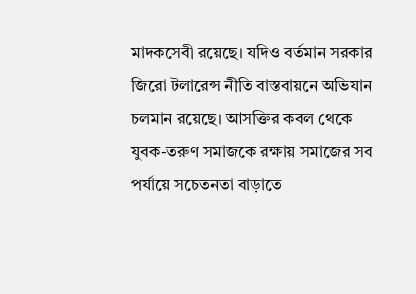মাদকসেবী রয়েছে। যদিও বর্তমান সরকার জিরো টলারেন্স নীতি বাস্তবায়নে অভিযান চলমান রয়েছে। আসক্তির কবল থেকে যুবক-তরুণ সমাজকে রক্ষায় সমাজের সব পর্যায়ে সচেতনতা বাড়াতে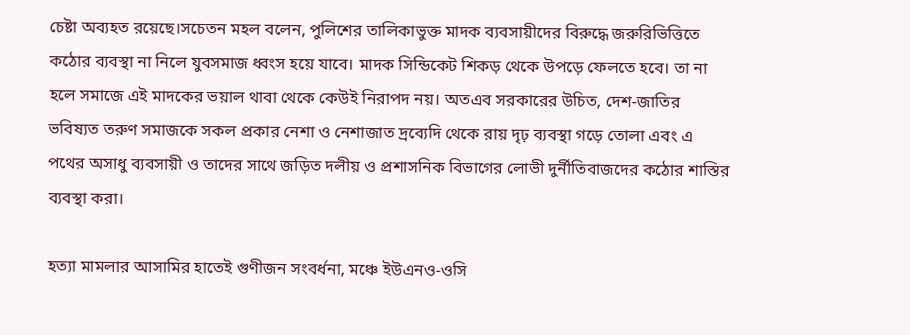চেষ্টা অব্যহত রয়েছে।সচেতন মহল বলেন, পুলিশের তালিকাভুক্ত মাদক ব্যবসায়ীদের বিরুদ্ধে জরুরিভিত্তিতে কঠোর ব্যবস্থা না নিলে যুবসমাজ ধ্বংস হয়ে যাবে। মাদক সিন্ডিকেট শিকড় থেকে উপড়ে ফেলতে হবে। তা না হলে সমাজে এই মাদকের ভয়াল থাবা থেকে কেউই নিরাপদ নয়। অতএব সরকারের উচিত, দেশ-জাতির ভবিষ্যত তরুণ সমাজকে সকল প্রকার নেশা ও নেশাজাত দ্রব্যেদি থেকে রায় দৃঢ় ব্যবস্থা গড়ে তোলা এবং এ পথের অসাধু ব্যবসায়ী ও তাদের সাথে জড়িত দলীয় ও প্রশাসনিক বিভাগের লোভী দুর্নীতিবাজদের কঠোর শাস্তির ব্যবস্থা করা।

হত্যা মামলার আসামির হাতেই গুণীজন সংবর্ধনা, মঞ্চে ইউএনও-ওসি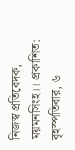নিজস্ব প্রতিবেদক, ময়মনসিংহ।। প্রকাশিত: বৃহস্পতিবার, ৬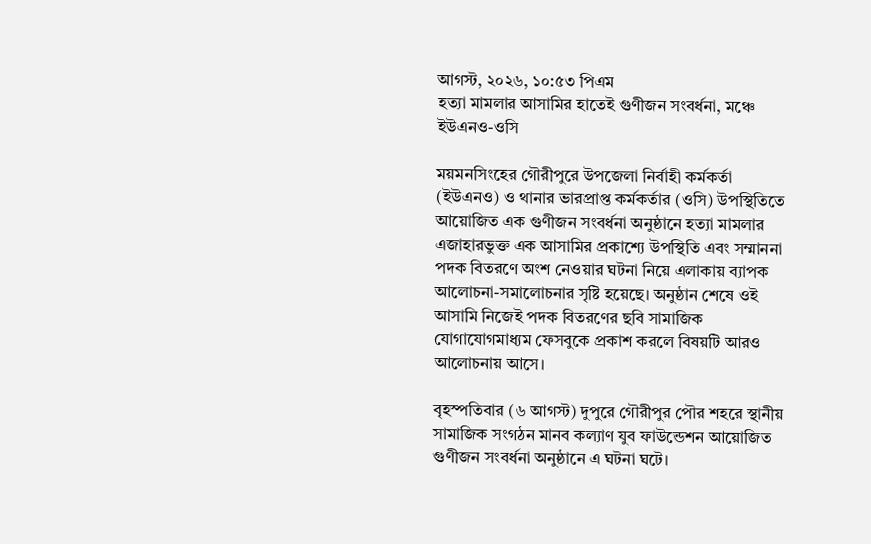আগস্ট, ২০২৬, ১০:৫৩ পিএম
হত্যা মামলার আসামির হাতেই গুণীজন সংবর্ধনা, মঞ্চে ইউএনও-ওসি

ময়মনসিংহের গৌরীপুরে উপজেলা নির্বাহী কর্মকর্তা (ইউএনও) ও থানার ভারপ্রাপ্ত কর্মকর্তার (ওসি) উপস্থিতিতে আয়োজিত এক গুণীজন সংবর্ধনা অনুষ্ঠানে হত্যা মামলার এজাহারভুক্ত এক আসামির প্রকাশ্যে উপস্থিতি এবং সম্মাননা পদক বিতরণে অংশ নেওয়ার ঘটনা নিয়ে এলাকায় ব্যাপক আলোচনা-সমালোচনার সৃষ্টি হয়েছে। অনুষ্ঠান শেষে ওই আসামি নিজেই পদক বিতরণের ছবি সামাজিক যোগাযোগমাধ্যম ফেসবুকে প্রকাশ করলে বিষয়টি আরও আলোচনায় আসে।

বৃহস্পতিবার (৬ আগস্ট) দুপুরে গৌরীপুর পৌর শহরে স্থানীয় সামাজিক সংগঠন মানব কল্যাণ যুব ফাউন্ডেশন আয়োজিত গুণীজন সংবর্ধনা অনুষ্ঠানে এ ঘটনা ঘটে।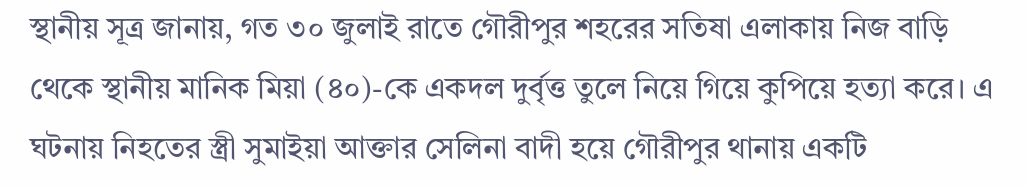স্থানীয় সূত্র জানায়, গত ৩০ জুলাই রাতে গৌরীপুর শহরের সতিষা এলাকায় নিজ বাড়ি থেকে স্থানীয় মানিক মিয়া (৪০)-কে একদল দুর্বৃত্ত তুলে নিয়ে গিয়ে কুপিয়ে হত্যা করে। এ ঘটনায় নিহতের স্ত্রী সুমাইয়া আক্তার সেলিনা বাদী হয়ে গৌরীপুর থানায় একটি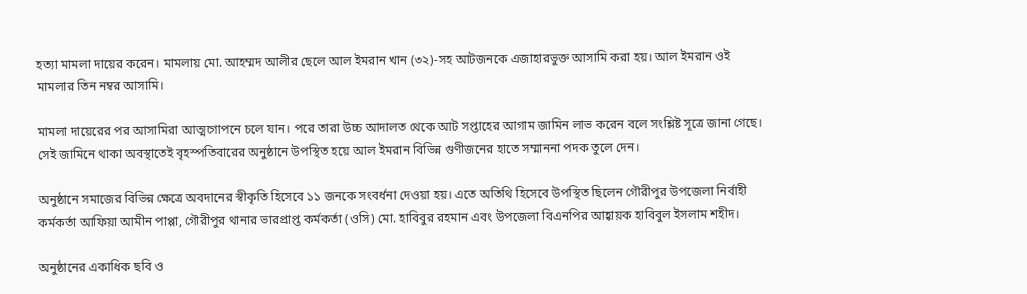হত্যা মামলা দায়ের করেন। মামলায় মো. আহম্মদ আলীর ছেলে আল ইমরান খান (৩২)-সহ আটজনকে এজাহারভুক্ত আসামি করা হয়। আল ইমরান ওই মামলার তিন নম্বর আসামি।

মামলা দায়েরের পর আসামিরা আত্মগোপনে চলে যান। পরে তারা উচ্চ আদালত থেকে আট সপ্তাহের আগাম জামিন লাভ করেন বলে সংশ্লিষ্ট সূত্রে জানা গেছে। সেই জামিনে থাকা অবস্থাতেই বৃহস্পতিবারের অনুষ্ঠানে উপস্থিত হয়ে আল ইমরান বিভিন্ন গুণীজনের হাতে সম্মাননা পদক তুলে দেন।

অনুষ্ঠানে সমাজের বিভিন্ন ক্ষেত্রে অবদানের স্বীকৃতি হিসেবে ১১ জনকে সংবর্ধনা দেওয়া হয়। এতে অতিথি হিসেবে উপস্থিত ছিলেন গৌরীপুর উপজেলা নির্বাহী কর্মকর্তা আফিয়া আমীন পাপ্পা, গৌরীপুর থানার ভারপ্রাপ্ত কর্মকর্তা (ওসি) মো. হাবিবুর রহমান এবং উপজেলা বিএনপির আহ্বায়ক হাবিবুল ইসলাম শহীদ।

অনুষ্ঠানের একাধিক ছবি ও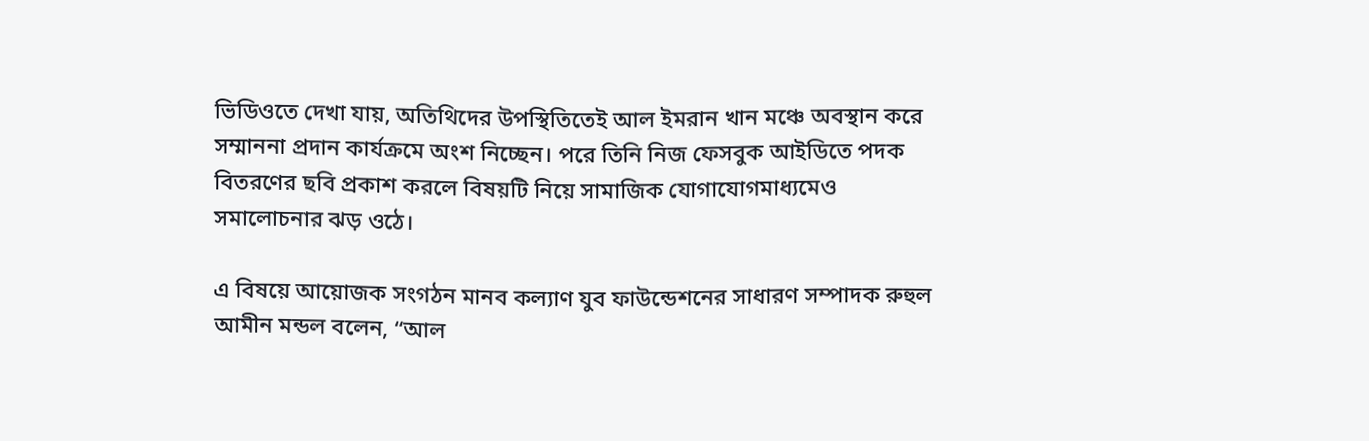ভিডিওতে দেখা যায়, অতিথিদের উপস্থিতিতেই আল ইমরান খান মঞ্চে অবস্থান করে সম্মাননা প্রদান কার্যক্রমে অংশ নিচ্ছেন। পরে তিনি নিজ ফেসবুক আইডিতে পদক বিতরণের ছবি প্রকাশ করলে বিষয়টি নিয়ে সামাজিক যোগাযোগমাধ্যমেও সমালোচনার ঝড় ওঠে।

এ বিষয়ে আয়োজক সংগঠন মানব কল্যাণ যুব ফাউন্ডেশনের সাধারণ সম্পাদক রুহুল আমীন মন্ডল বলেন, “আল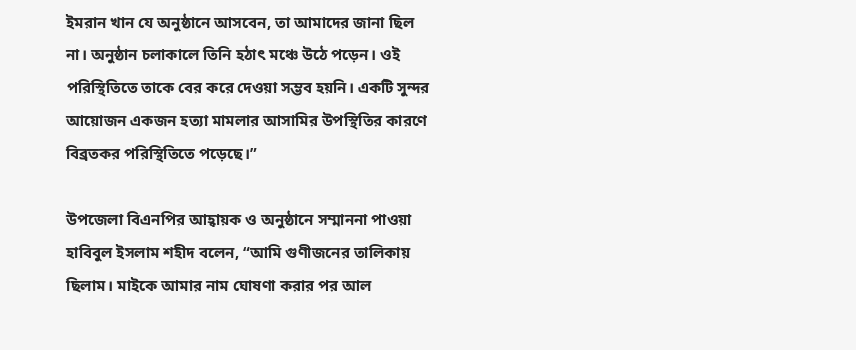ইমরান খান যে অনুষ্ঠানে আসবেন, তা আমাদের জানা ছিল না। অনুষ্ঠান চলাকালে তিনি হঠাৎ মঞ্চে উঠে পড়েন। ওই পরিস্থিতিতে তাকে বের করে দেওয়া সম্ভব হয়নি। একটি সুন্দর আয়োজন একজন হত্যা মামলার আসামির উপস্থিতির কারণে বিব্রতকর পরিস্থিতিতে পড়েছে।”

উপজেলা বিএনপির আহ্বায়ক ও অনুষ্ঠানে সম্মাননা পাওয়া হাবিবুল ইসলাম শহীদ বলেন, “আমি গুণীজনের তালিকায় ছিলাম। মাইকে আমার নাম ঘোষণা করার পর আল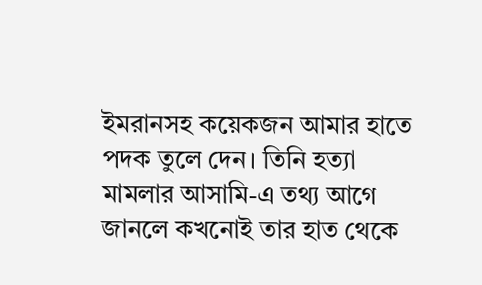ইমরানসহ কয়েকজন আমার হাতে পদক তুলে দেন। তিনি হত্যা মামলার আসামি-এ তথ্য আগে জানলে কখনোই তার হাত থেকে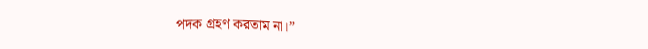পদক গ্রহণ করতাম না।”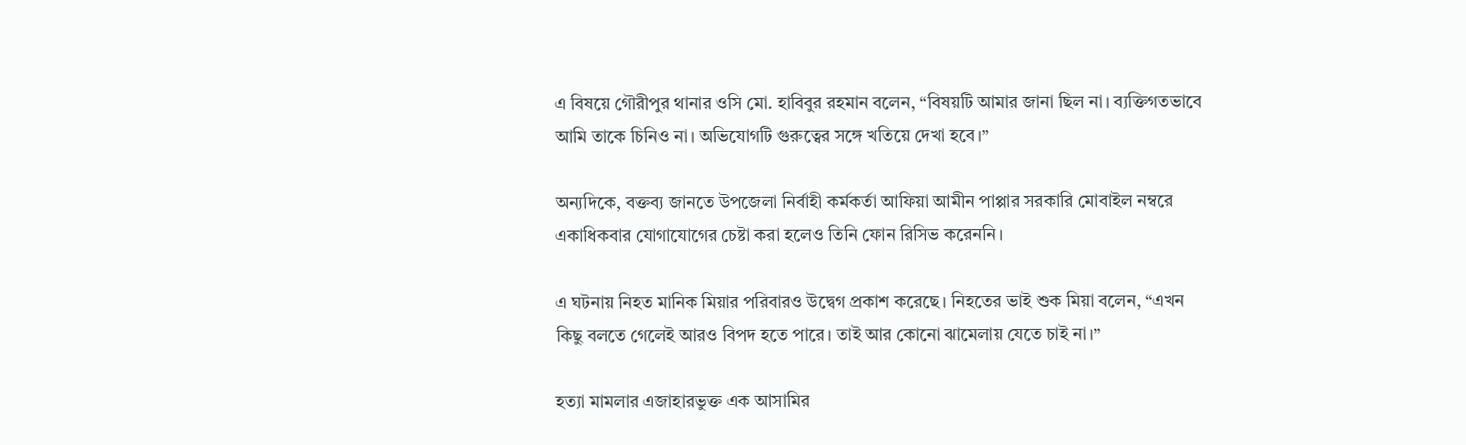এ বিষয়ে গৌরীপুর থানার ওসি মো. হাবিবুর রহমান বলেন, “বিষয়টি আমার জানা ছিল না। ব্যক্তিগতভাবে আমি তাকে চিনিও না। অভিযোগটি গুরুত্বের সঙ্গে খতিয়ে দেখা হবে।”

অন্যদিকে, বক্তব্য জানতে উপজেলা নির্বাহী কর্মকর্তা আফিয়া আমীন পাপ্পার সরকারি মোবাইল নম্বরে একাধিকবার যোগাযোগের চেষ্টা করা হলেও তিনি ফোন রিসিভ করেননি।

এ ঘটনায় নিহত মানিক মিয়ার পরিবারও উদ্বেগ প্রকাশ করেছে। নিহতের ভাই শুক মিয়া বলেন, “এখন কিছু বলতে গেলেই আরও বিপদ হতে পারে। তাই আর কোনো ঝামেলায় যেতে চাই না।”

হত্যা মামলার এজাহারভুক্ত এক আসামির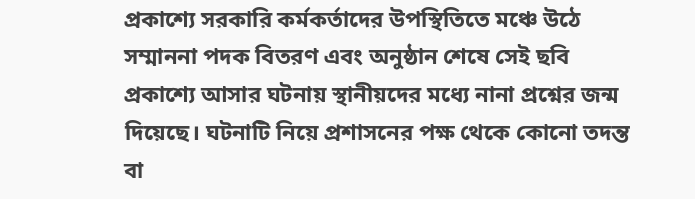প্রকাশ্যে সরকারি কর্মকর্তাদের উপস্থিতিতে মঞ্চে উঠে সম্মাননা পদক বিতরণ এবং অনুষ্ঠান শেষে সেই ছবি প্রকাশ্যে আসার ঘটনায় স্থানীয়দের মধ্যে নানা প্রশ্নের জন্ম দিয়েছে। ঘটনাটি নিয়ে প্রশাসনের পক্ষ থেকে কোনো তদন্ত বা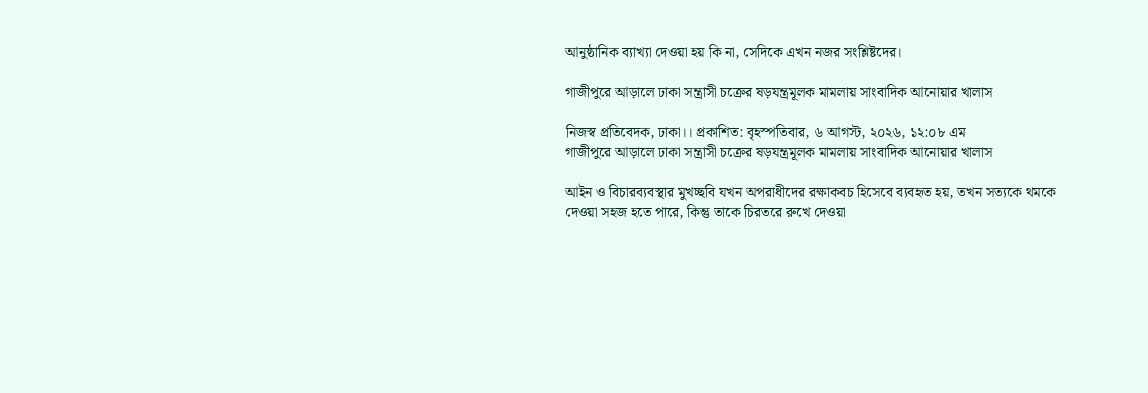আনুষ্ঠানিক ব্যাখ্যা দেওয়া হয় কি না, সেদিকে এখন নজর সংশ্লিষ্টদের।

গাজীপুরে আড়ালে ঢাকা সন্ত্রাসী চক্রের ষড়যন্ত্রমূলক মামলায় সাংবাদিক আনোয়ার খালাস

নিজস্ব প্রতিবেদক, ঢাকা।। প্রকাশিত: বৃহস্পতিবার, ৬ আগস্ট, ২০২৬, ১২:০৮ এম
গাজীপুরে আড়ালে ঢাকা সন্ত্রাসী চক্রের ষড়যন্ত্রমূলক মামলায় সাংবাদিক আনোয়ার খালাস

আইন ও বিচারব্যবস্থার মুখচ্ছবি যখন অপরাধীদের রক্ষাকবচ হিসেবে ব্যবহৃত হয়, তখন সত্যকে থমকে দেওয়া সহজ হতে পারে, কিন্তু তাকে চিরতরে রুখে দেওয়া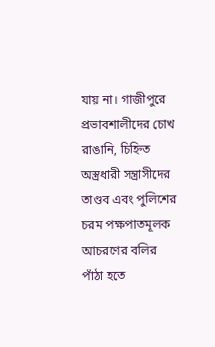যায় না। গাজীপুরে প্রভাবশালীদের চোখ রাঙানি, চিহ্নিত অস্ত্রধারী সন্ত্রাসীদের তাণ্ডব এবং পুলিশের চরম পক্ষপাতমূলক আচরণের বলির পাঁঠা হতে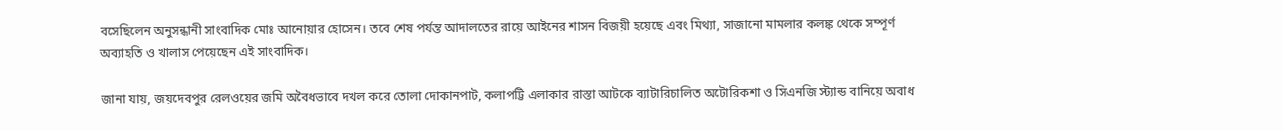বসেছিলেন অনুসন্ধানী সাংবাদিক মোঃ আনোয়ার হোসেন। তবে শেষ পর্যন্ত আদালতের রায়ে আইনের শাসন বিজয়ী হয়েছে এবং মিথ্যা, সাজানো মামলার কলঙ্ক থেকে সম্পূর্ণ অব্যাহতি ও খালাস পেয়েছেন এই সাংবাদিক।

জানা যায়, জয়দেবপুর রেলওয়ের জমি অবৈধভাবে দখল করে তোলা দোকানপাট, কলাপট্টি এলাকার রাস্তা আটকে ব্যাটারিচালিত অটোরিকশা ও সিএনজি স্ট্যান্ড বানিয়ে অবাধ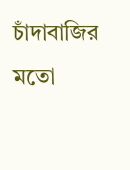চাঁদাবাজির মতো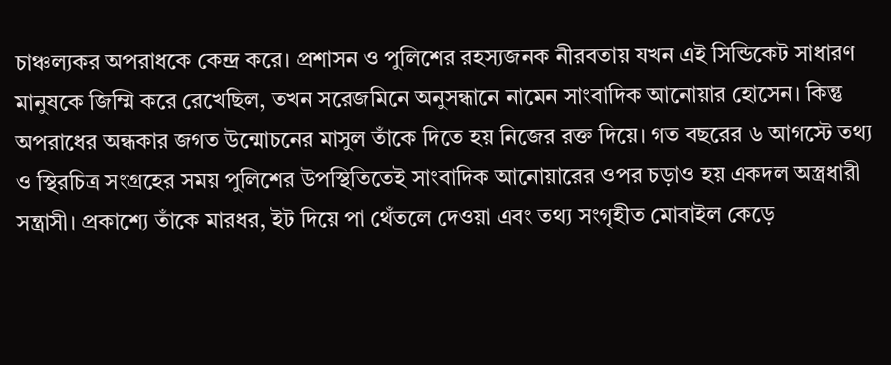চাঞ্চল্যকর অপরাধকে কেন্দ্র করে। প্রশাসন ও পুলিশের রহস্যজনক নীরবতায় যখন এই সিন্ডিকেট সাধারণ মানুষকে জিম্মি করে রেখেছিল, তখন সরেজমিনে অনুসন্ধানে নামেন সাংবাদিক আনোয়ার হোসেন। কিন্তু অপরাধের অন্ধকার জগত উন্মোচনের মাসুল তাঁকে দিতে হয় নিজের রক্ত দিয়ে। গত বছরের ৬ আগস্টে তথ্য ও স্থিরচিত্র সংগ্রহের সময় পুলিশের উপস্থিতিতেই সাংবাদিক আনোয়ারের ওপর চড়াও হয় একদল অস্ত্রধারী সন্ত্রাসী। প্রকাশ্যে তাঁকে মারধর, ইট দিয়ে পা থেঁতলে দেওয়া এবং তথ্য সংগৃহীত মোবাইল কেড়ে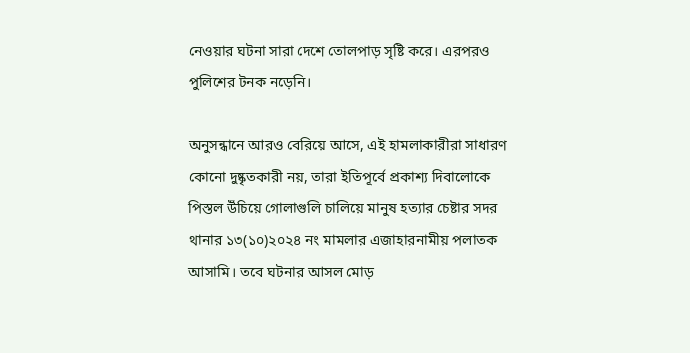নেওয়ার ঘটনা সারা দেশে তোলপাড় সৃষ্টি করে। এরপরও পুলিশের টনক নড়েনি।

অনুসন্ধানে আরও বেরিয়ে আসে, এই হামলাকারীরা সাধারণ কোনো দুষ্কৃতকারী নয়, তারা ইতিপূর্বে প্রকাশ্য দিবালোকে পিস্তল উঁচিয়ে গোলাগুলি চালিয়ে মানুষ হত্যার চেষ্টার সদর থানার ১৩(১০)২০২৪ নং মামলার এজাহারনামীয় পলাতক আসামি। তবে ঘটনার আসল মোড়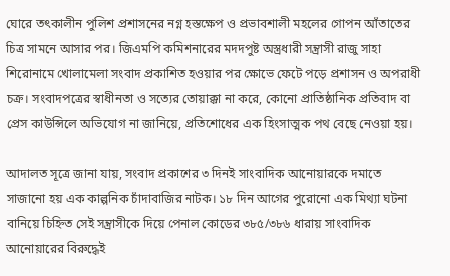ঘোরে তৎকালীন পুলিশ প্রশাসনের নগ্ন হস্তক্ষেপ ও প্রভাবশালী মহলের গোপন আঁতাতের চিত্র সামনে আসার পর। জিএমপি কমিশনারের মদদপুষ্ট অস্ত্রধারী সন্ত্রাসী রাজু সাহা শিরোনামে খোলামেলা সংবাদ প্রকাশিত হওয়ার পর ক্ষোভে ফেটে পড়ে প্রশাসন ও অপরাধী চক্র। সংবাদপত্রের স্বাধীনতা ও সত্যের তোয়াক্কা না করে, কোনো প্রাতিষ্ঠানিক প্রতিবাদ বা প্রেস কাউন্সিলে অভিযোগ না জানিয়ে, প্রতিশোধের এক হিংসাত্মক পথ বেছে নেওয়া হয়।

আদালত সূত্রে জানা যায়, সংবাদ প্রকাশের ৩ দিনই সাংবাদিক আনোয়ারকে দমাতে সাজানো হয় এক কাল্পনিক চাঁদাবাজির নাটক। ১৮ দিন আগের পুরোনো এক মিথ্যা ঘটনা বানিয়ে চিহ্নিত সেই সন্ত্রাসীকে দিয়ে পেনাল কোডের ৩৮৫/৩৮৬ ধারায় সাংবাদিক আনোয়ারের বিরুদ্ধেই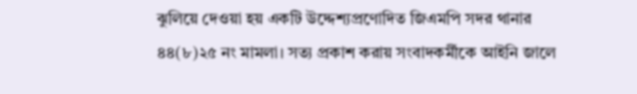ঝুলিয়ে দেওয়া হয় একটি উদ্দেশ্যপ্রণোদিত জিএমপি সদর থানার ৪৪(৮)২৫ নং মামলা। সত্য প্রকাশ করায় সংবাদকর্মীকে আইনি জালে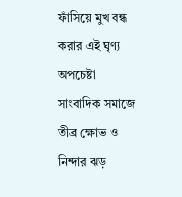ফাঁসিয়ে মুখ বন্ধ করার এই ঘৃণ্য অপচেষ্টা সাংবাদিক সমাজে তীব্র ক্ষোভ ও নিন্দার ঝড়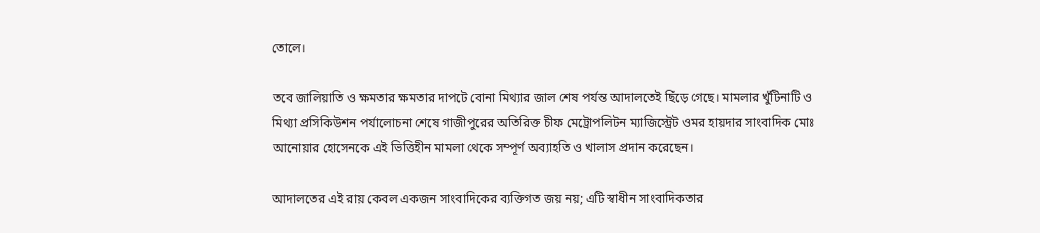তোলে।

তবে জালিয়াতি ও ক্ষমতার ক্ষমতার দাপটে বোনা মিথ্যার জাল শেষ পর্যন্ত আদালতেই ছিঁড়ে গেছে। মামলার খুঁটিনাটি ও মিথ্যা প্রসিকিউশন পর্যালোচনা শেষে গাজীপুরের অতিরিক্ত চীফ মেট্রোপলিটন ম্যাজিস্ট্রেট ওমর হায়দার সাংবাদিক মোঃ আনোয়ার হোসেনকে এই ভিত্তিহীন মামলা থেকে সম্পূর্ণ অব্যাহতি ও খালাস প্রদান করেছেন।

আদালতের এই রায় কেবল একজন সাংবাদিকের ব্যক্তিগত জয় নয়; এটি স্বাধীন সাংবাদিকতার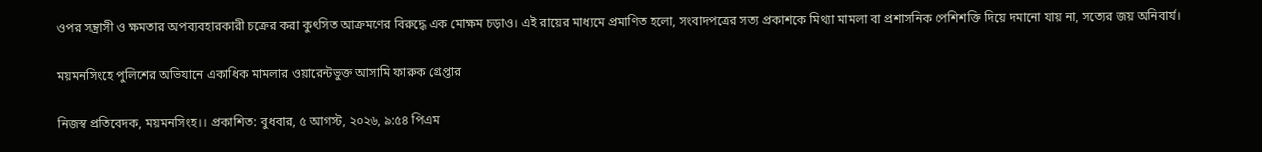ওপর সন্ত্রাসী ও ক্ষমতার অপব্যবহারকারী চক্রের করা কুৎসিত আক্রমণের বিরুদ্ধে এক মোক্ষম চড়াও। এই রায়ের মাধ্যমে প্রমাণিত হলো, সংবাদপত্রের সত্য প্রকাশকে মিথ্যা মামলা বা প্রশাসনিক পেশিশক্তি দিয়ে দমানো যায় না, সত্যের জয় অনিবার্য।

ময়মনসিংহে পুলিশের অভিযানে একাধিক মামলার ওয়ারেন্টভুক্ত আসামি ফারুক গ্রেপ্তার

নিজস্ব প্রতিবেদক, ময়মনসিংহ।। প্রকাশিত: বুধবার, ৫ আগস্ট, ২০২৬, ৯:৫৪ পিএম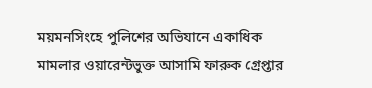ময়মনসিংহে পুলিশের অভিযানে একাধিক মামলার ওয়ারেন্টভুক্ত আসামি ফারুক গ্রেপ্তার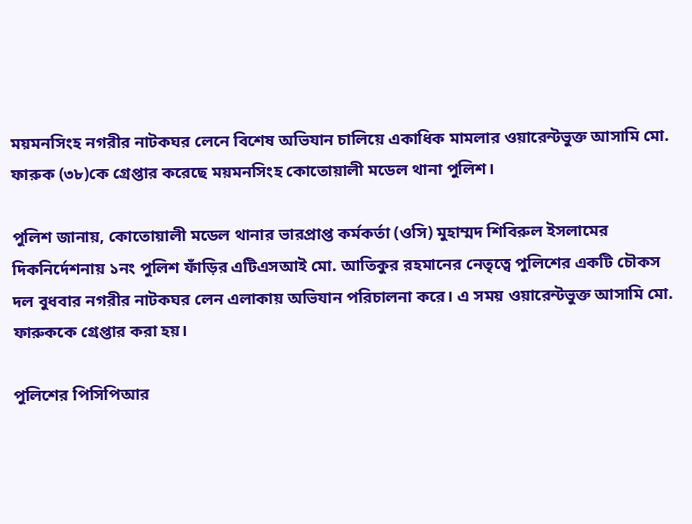ময়মনসিংহ নগরীর নাটকঘর লেনে বিশেষ অভিযান চালিয়ে একাধিক মামলার ওয়ারেন্টভুক্ত আসামি মো. ফারুক (৩৮)কে গ্রেপ্তার করেছে ময়মনসিংহ কোতোয়ালী মডেল থানা পুলিশ।

পুলিশ জানায়, কোতোয়ালী মডেল থানার ভারপ্রাপ্ত কর্মকর্তা (ওসি) মুহাম্মদ শিবিরুল ইসলামের দিকনির্দেশনায় ১নং পুলিশ ফাঁড়ির এটিএসআই মো. আতিকুর রহমানের নেতৃত্বে পুলিশের একটি চৌকস দল বুধবার নগরীর নাটকঘর লেন এলাকায় অভিযান পরিচালনা করে। এ সময় ওয়ারেন্টভুক্ত আসামি মো. ফারুককে গ্রেপ্তার করা হয়।

পুলিশের পিসিপিআর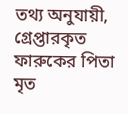তথ্য অনুযায়ী, গ্রেপ্তারকৃত ফারুকের পিতা মৃত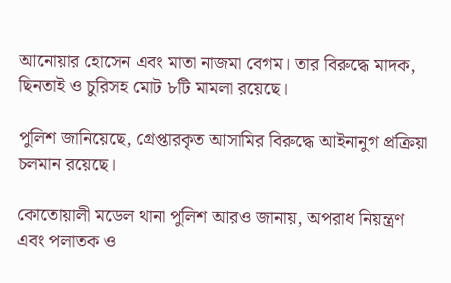আনোয়ার হোসেন এবং মাতা নাজমা বেগম। তার বিরুদ্ধে মাদক, ছিনতাই ও চুরিসহ মোট ৮টি মামলা রয়েছে।

পুলিশ জানিয়েছে, গ্রেপ্তারকৃত আসামির বিরুদ্ধে আইনানুগ প্রক্রিয়া চলমান রয়েছে।

কোতোয়ালী মডেল থানা পুলিশ আরও জানায়, অপরাধ নিয়ন্ত্রণ এবং পলাতক ও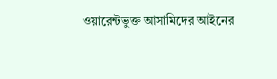ওয়ারেন্টভুক্ত আসামিদের আইনের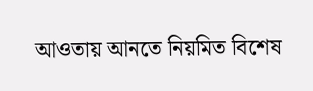আওতায় আনতে নিয়মিত বিশেষ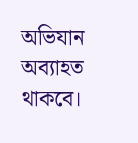অভিযান অব্যাহত থাকবে।